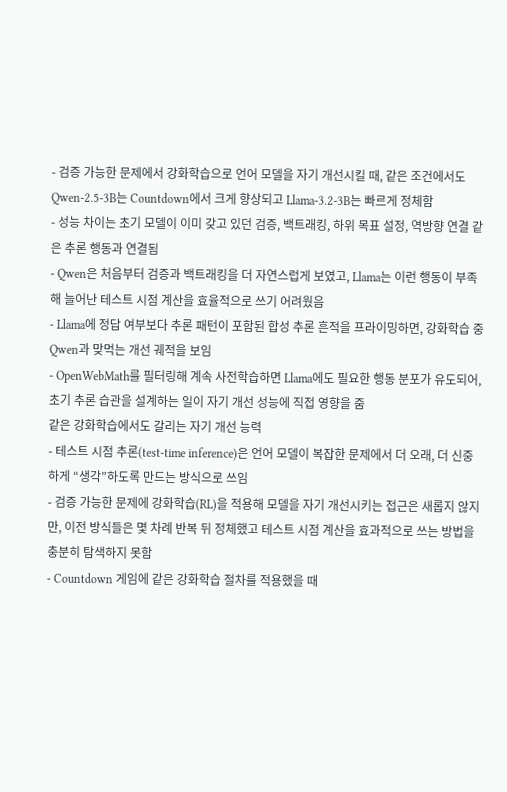- 검증 가능한 문제에서 강화학습으로 언어 모델을 자기 개선시킬 때, 같은 조건에서도 Qwen-2.5-3B는 Countdown에서 크게 향상되고 Llama-3.2-3B는 빠르게 정체함
- 성능 차이는 초기 모델이 이미 갖고 있던 검증, 백트래킹, 하위 목표 설정, 역방향 연결 같은 추론 행동과 연결됨
- Qwen은 처음부터 검증과 백트래킹을 더 자연스럽게 보였고, Llama는 이런 행동이 부족해 늘어난 테스트 시점 계산을 효율적으로 쓰기 어려웠음
- Llama에 정답 여부보다 추론 패턴이 포함된 합성 추론 흔적을 프라이밍하면, 강화학습 중 Qwen과 맞먹는 개선 궤적을 보임
- OpenWebMath를 필터링해 계속 사전학습하면 Llama에도 필요한 행동 분포가 유도되어, 초기 추론 습관을 설계하는 일이 자기 개선 성능에 직접 영향을 줌
같은 강화학습에서도 갈리는 자기 개선 능력
- 테스트 시점 추론(test-time inference)은 언어 모델이 복잡한 문제에서 더 오래, 더 신중하게 “생각”하도록 만드는 방식으로 쓰임
- 검증 가능한 문제에 강화학습(RL)을 적용해 모델을 자기 개선시키는 접근은 새롭지 않지만, 이전 방식들은 몇 차례 반복 뒤 정체했고 테스트 시점 계산을 효과적으로 쓰는 방법을 충분히 탐색하지 못함
- Countdown 게임에 같은 강화학습 절차를 적용했을 때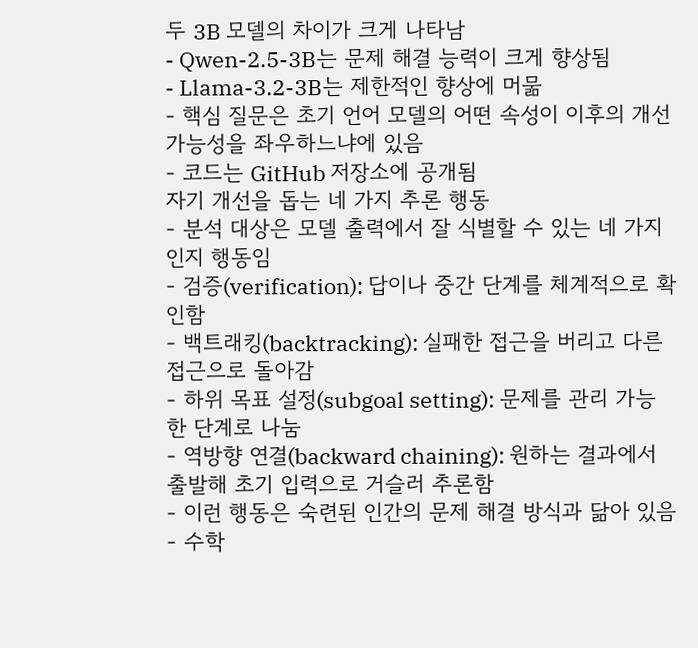두 3B 모델의 차이가 크게 나타남
- Qwen-2.5-3B는 문제 해결 능력이 크게 향상됨
- Llama-3.2-3B는 제한적인 향상에 머묾
- 핵심 질문은 초기 언어 모델의 어떤 속성이 이후의 개선 가능성을 좌우하느냐에 있음
- 코드는 GitHub 저장소에 공개됨
자기 개선을 돕는 네 가지 추론 행동
- 분석 대상은 모델 출력에서 잘 식별할 수 있는 네 가지 인지 행동임
- 검증(verification): 답이나 중간 단계를 체계적으로 확인함
- 백트래킹(backtracking): 실패한 접근을 버리고 다른 접근으로 돌아감
- 하위 목표 설정(subgoal setting): 문제를 관리 가능한 단계로 나눔
- 역방향 연결(backward chaining): 원하는 결과에서 출발해 초기 입력으로 거슬러 추론함
- 이런 행동은 숙련된 인간의 문제 해결 방식과 닮아 있음
- 수학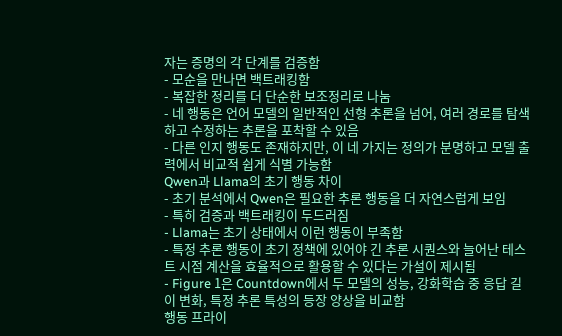자는 증명의 각 단계를 검증함
- 모순을 만나면 백트래킹함
- 복잡한 정리를 더 단순한 보조정리로 나눔
- 네 행동은 언어 모델의 일반적인 선형 추론을 넘어, 여러 경로를 탐색하고 수정하는 추론을 포착할 수 있음
- 다른 인지 행동도 존재하지만, 이 네 가지는 정의가 분명하고 모델 출력에서 비교적 쉽게 식별 가능함
Qwen과 Llama의 초기 행동 차이
- 초기 분석에서 Qwen은 필요한 추론 행동을 더 자연스럽게 보임
- 특히 검증과 백트래킹이 두드러짐
- Llama는 초기 상태에서 이런 행동이 부족함
- 특정 추론 행동이 초기 정책에 있어야 긴 추론 시퀀스와 늘어난 테스트 시점 계산을 효율적으로 활용할 수 있다는 가설이 제시됨
- Figure 1은 Countdown에서 두 모델의 성능, 강화학습 중 응답 길이 변화, 특정 추론 특성의 등장 양상을 비교함
행동 프라이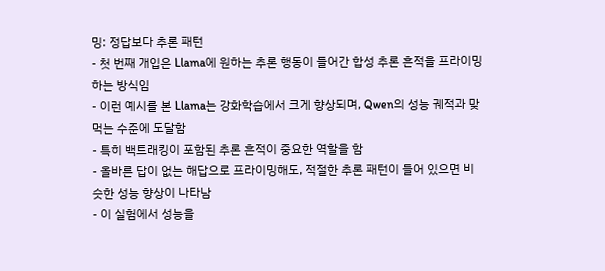밍: 정답보다 추론 패턴
- 첫 번째 개입은 Llama에 원하는 추론 행동이 들어간 합성 추론 흔적을 프라이밍하는 방식임
- 이런 예시를 본 Llama는 강화학습에서 크게 향상되며, Qwen의 성능 궤적과 맞먹는 수준에 도달함
- 특히 백트래킹이 포함된 추론 흔적이 중요한 역할을 함
- 올바른 답이 없는 해답으로 프라이밍해도, 적절한 추론 패턴이 들어 있으면 비슷한 성능 향상이 나타남
- 이 실험에서 성능을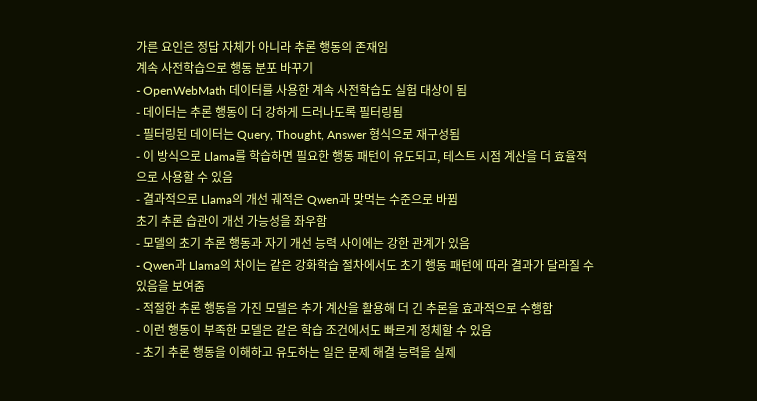가른 요인은 정답 자체가 아니라 추론 행동의 존재임
계속 사전학습으로 행동 분포 바꾸기
- OpenWebMath 데이터를 사용한 계속 사전학습도 실험 대상이 됨
- 데이터는 추론 행동이 더 강하게 드러나도록 필터링됨
- 필터링된 데이터는 Query, Thought, Answer 형식으로 재구성됨
- 이 방식으로 Llama를 학습하면 필요한 행동 패턴이 유도되고, 테스트 시점 계산을 더 효율적으로 사용할 수 있음
- 결과적으로 Llama의 개선 궤적은 Qwen과 맞먹는 수준으로 바뀜
초기 추론 습관이 개선 가능성을 좌우함
- 모델의 초기 추론 행동과 자기 개선 능력 사이에는 강한 관계가 있음
- Qwen과 Llama의 차이는 같은 강화학습 절차에서도 초기 행동 패턴에 따라 결과가 달라질 수 있음을 보여줌
- 적절한 추론 행동을 가진 모델은 추가 계산을 활용해 더 긴 추론을 효과적으로 수행함
- 이런 행동이 부족한 모델은 같은 학습 조건에서도 빠르게 정체할 수 있음
- 초기 추론 행동을 이해하고 유도하는 일은 문제 해결 능력을 실제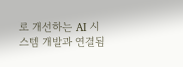로 개선하는 AI 시스템 개발과 연결됨